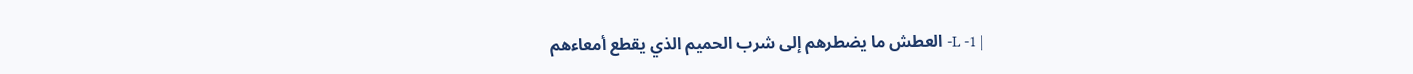| L -1- العطش ما يضطرهم إلى شرب الحميم الذي يقطع أمعاءهم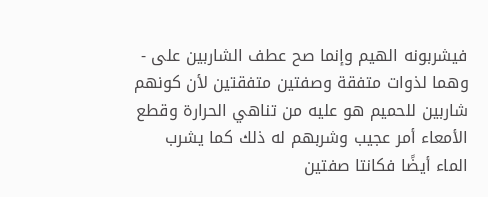فيشربونه الهيم وإنما صح عطف الشاربين على - وهما لذوات متفقة وصفتين متفقتين لأن كونهم شاربين للحميم هو عليه من تناهي الحرارة وقطع الأمعاء أمر عجيب وشربهم له ذلك كما يشرب الماء أيضًا فكانتا صفتين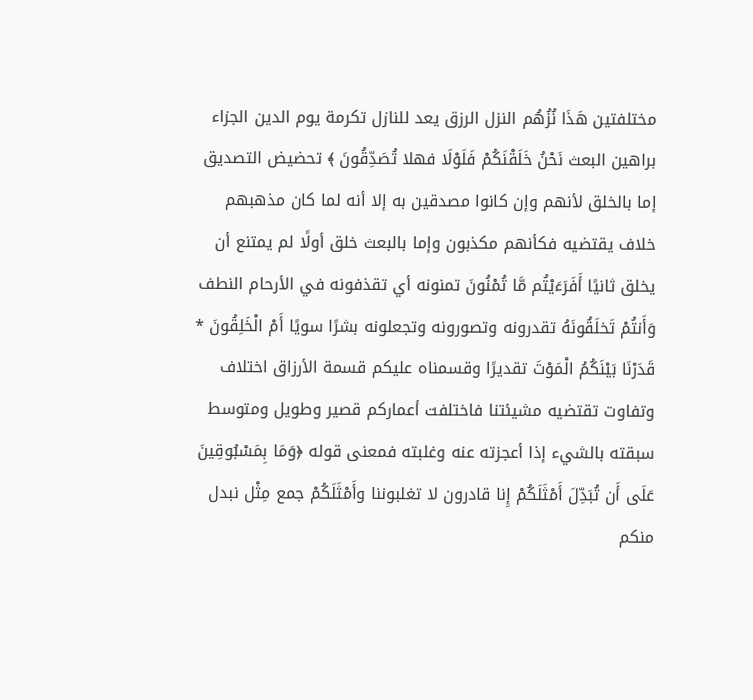مختلفتين هَذَا نُزُهُم النزل الرزق يعد للنازل تكرمة يوم الدين الجزاء براهين البعث نَحْنُ خَلَقْنَكُمْ فَلَوْلَا فهلا تُصَدِّقُونَ ﴾ تحضيض التصديق إما بالخلق لأنهم وإن كانوا مصدقين به إلا أنه لما كان مذهبهم خلاف يقتضيه فكأنهم مكذبون وإما بالبعث خلق أولًا لم يمتنع أن يخلق ثانيًا أَفَرَءَيْتُم مَّا تُمْنُونَ تمنونه أي تقذفونه في الأرحام النطف وَأَنتُمْ تَخلَقُونَهُ تقدرونه وتصورونه وتجعلونه بشرًا سويًا أَمْ الْخَلِقُونَ * قَدَرْنَا بَيْنَكُمُ الْمَوْتَ تقديرًا وقسمناه عليكم قسمة الأرزاق اختلاف وتفاوت تقتضيه مشيئتنا فاختلفت أعماركم قصير وطويل ومتوسط سبقته بالشيء إذا أعجزته عنه وغلبته فمعنى قوله ﴿وَمَا بِمَسْبُوقِينَ عَلَى أَن تُبَدِّلَ أَمْثَلَكُمْ إِنا قادرون لا تغلبوننا وأَمْثَلَكُمْ جمع مِثْل نبدل منكم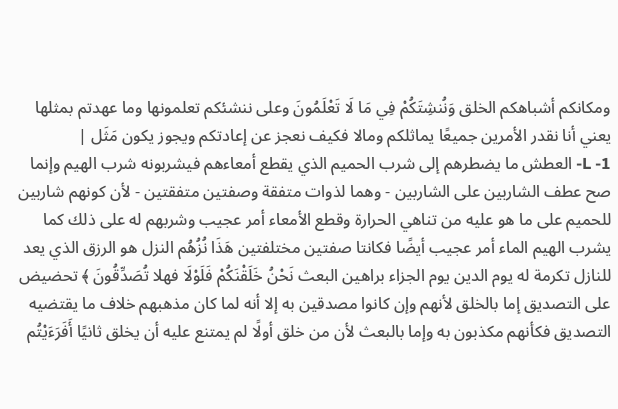ومكانكم أشباهكم الخلق وَنُنشِتَكُمْ فِي مَا لَا تَعْلَمُونَ وعلى ننشئكم تعلمونها وما عهدتم بمثلها يعني أنا نقدر الأمرين جميعًا يماثلكم ومالا فكيف نعجز عن إعادتكم ويجوز يكون مَثَل |
L -1- العطش ما يضطرهم إلى شرب الحميم الذي يقطع أمعاءهم فيشربونه شرب الهيم وإنما صح عطف الشاربين على الشاربين - وهما لذوات متفقة وصفتين متفقتين - لأن كونهم شاربين للحميم على ما هو عليه من تناهي الحرارة وقطع الأمعاء أمر عجيب وشربهم له على ذلك كما يشرب الهيم الماء أمر عجيب أيضًا فكانتا صفتين مختلفتين هَذَا نُزُهُم النزل هو الرزق الذي يعد للنازل تكرمة له يوم الدين يوم الجزاء براهين البعث نَحْنُ خَلَقْنَكُمْ فَلَوْلَا فهلا تُصَدِّقُونَ ﴾ تحضيض على التصديق إما بالخلق لأنهم وإن كانوا مصدقين به إلا أنه لما كان مذهبهم خلاف ما يقتضيه التصديق فكأنهم مكذبون به وإما بالبعث لأن من خلق أولًا لم يمتنع عليه أن يخلق ثانيًا أَفَرَءَيْتُم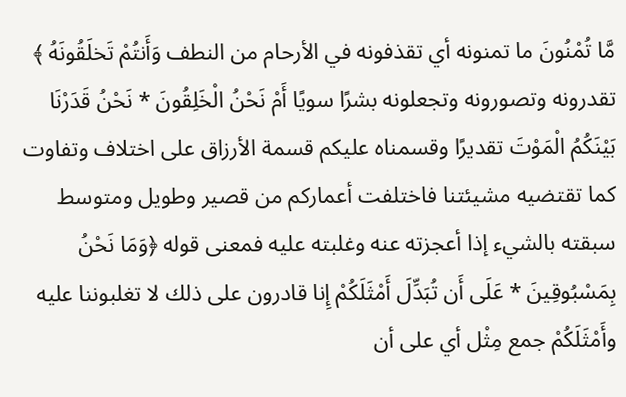مَّا تُمْنُونَ ما تمنونه أي تقذفونه في الأرحام من النطف وَأَنتُمْ تَخلَقُونَهُ ﴾ تقدرونه وتصورونه وتجعلونه بشرًا سويًا أَمْ نَحْنُ الْخَلِقُونَ * نَحْنُ قَدَرْنَا بَيْنَكُمُ الْمَوْتَ تقديرًا وقسمناه عليكم قسمة الأرزاق على اختلاف وتفاوت كما تقتضيه مشيئتنا فاختلفت أعماركم من قصير وطويل ومتوسط سبقته بالشيء إذا أعجزته عنه وغلبته عليه فمعنى قوله ﴿وَمَا نَحْنُ بِمَسْبُوقِينَ * عَلَى أَن تُبَدِّلَ أَمْثَلَكُمْ إِنا قادرون على ذلك لا تغلبوننا عليه وأَمْثَلَكُمْ جمع مِثْل أي على أن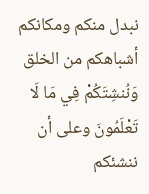نبدل منكم ومكانكم أشباهكم من الخلق وَنُنشِتَكُمْ فِي مَا لَا تَعْلَمُونَ وعلى أن ننشئكم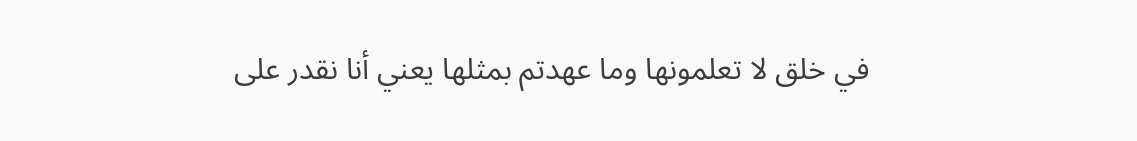في خلق لا تعلمونها وما عهدتم بمثلها يعني أنا نقدر على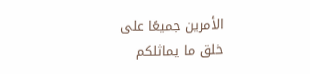الأمرين جميعًا على خلق ما يماثلكم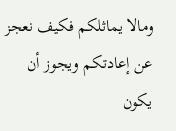ومالا يماثلكم فكيف نعجز عن إعادتكم ويجوز أن يكون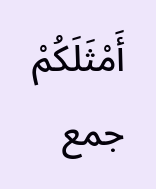أَمْثَلَكُمْ جمع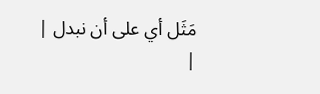مَثَل أي على أن نبدل |
|